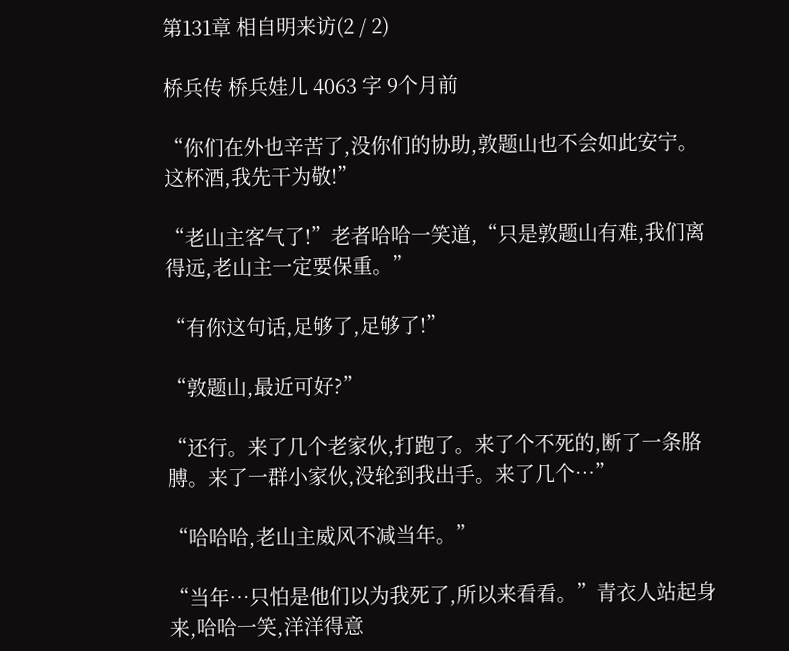第131章 相自明来访(2 / 2)

桥兵传 桥兵娃儿 4063 字 9个月前

“你们在外也辛苦了,没你们的协助,敦题山也不会如此安宁。这杯酒,我先干为敬!”

“老山主客气了!”老者哈哈一笑道,“只是敦题山有难,我们离得远,老山主一定要保重。”

“有你这句话,足够了,足够了!”

“敦题山,最近可好?”

“还行。来了几个老家伙,打跑了。来了个不死的,断了一条胳膊。来了一群小家伙,没轮到我出手。来了几个…”

“哈哈哈,老山主威风不减当年。”

“当年…只怕是他们以为我死了,所以来看看。”青衣人站起身来,哈哈一笑,洋洋得意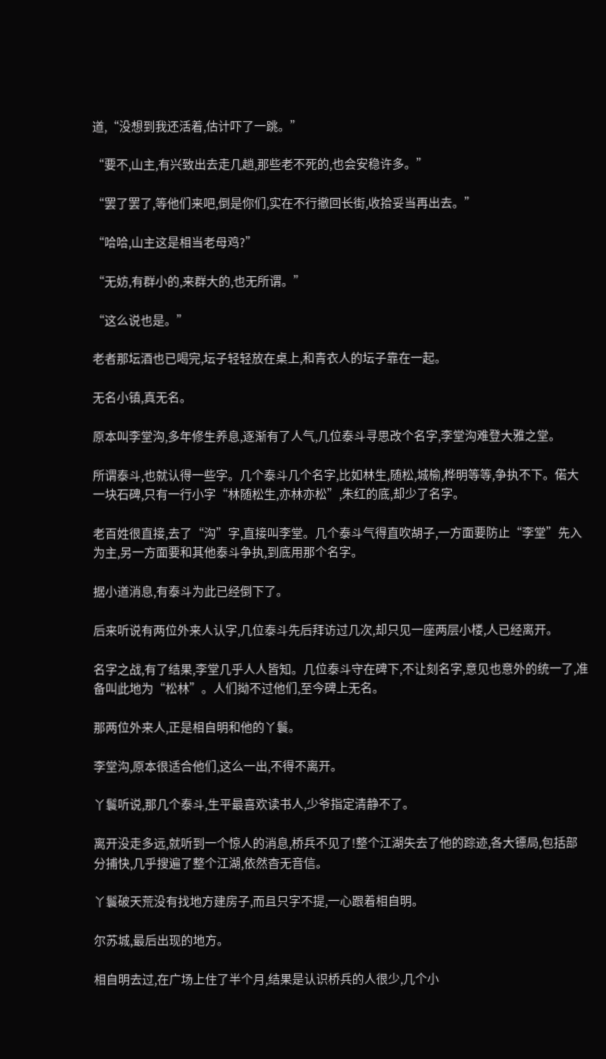道,“没想到我还活着,估计吓了一跳。”

“要不,山主,有兴致出去走几趟,那些老不死的,也会安稳许多。”

“罢了罢了,等他们来吧,倒是你们,实在不行撤回长街,收拾妥当再出去。”

“哈哈,山主这是相当老母鸡?”

“无妨,有群小的,来群大的,也无所谓。”

“这么说也是。”

老者那坛酒也已喝完,坛子轻轻放在桌上,和青衣人的坛子靠在一起。

无名小镇,真无名。

原本叫李堂沟,多年修生养息,逐渐有了人气,几位泰斗寻思改个名字,李堂沟难登大雅之堂。

所谓泰斗,也就认得一些字。几个泰斗几个名字,比如林生,随松,城榆,桦明等等,争执不下。偌大一块石碑,只有一行小字“林随松生,亦林亦松”,朱红的底,却少了名字。

老百姓很直接,去了“沟”字,直接叫李堂。几个泰斗气得直吹胡子,一方面要防止“李堂”先入为主,另一方面要和其他泰斗争执,到底用那个名字。

据小道消息,有泰斗为此已经倒下了。

后来听说有两位外来人认字,几位泰斗先后拜访过几次,却只见一座两层小楼,人已经离开。

名字之战,有了结果,李堂几乎人人皆知。几位泰斗守在碑下,不让刻名字,意见也意外的统一了,准备叫此地为“松林”。人们拗不过他们,至今碑上无名。

那两位外来人,正是相自明和他的丫鬟。

李堂沟,原本很适合他们,这么一出,不得不离开。

丫鬟听说,那几个泰斗,生平最喜欢读书人,少爷指定清静不了。

离开没走多远,就听到一个惊人的消息,桥兵不见了!整个江湖失去了他的踪迹,各大镖局,包括部分捕快,几乎搜遍了整个江湖,依然杳无音信。

丫鬟破天荒没有找地方建房子,而且只字不提,一心跟着相自明。

尔苏城,最后出现的地方。

相自明去过,在广场上住了半个月,结果是认识桥兵的人很少,几个小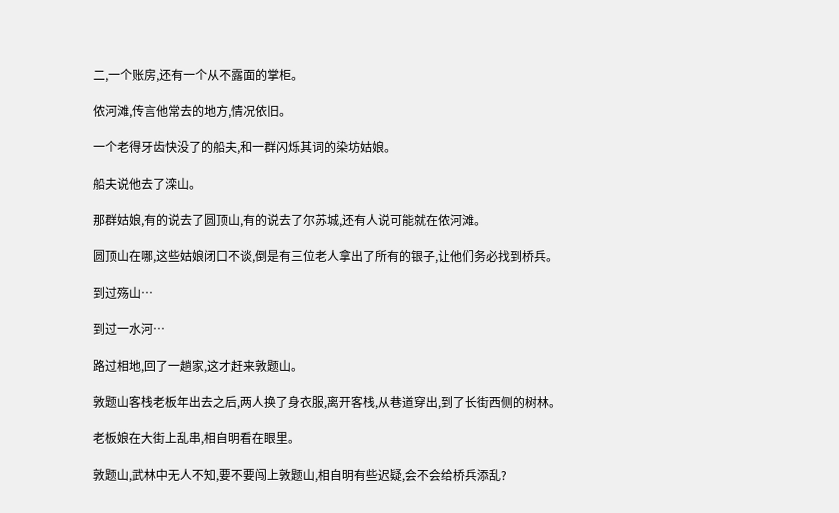二,一个账房,还有一个从不露面的掌柜。

侬河滩,传言他常去的地方,情况依旧。

一个老得牙齿快没了的船夫,和一群闪烁其词的染坊姑娘。

船夫说他去了滦山。

那群姑娘,有的说去了圆顶山,有的说去了尔苏城,还有人说可能就在侬河滩。

圆顶山在哪,这些姑娘闭口不谈,倒是有三位老人拿出了所有的银子,让他们务必找到桥兵。

到过殇山…

到过一水河…

路过相地,回了一趟家,这才赶来敦题山。

敦题山客栈老板年出去之后,两人换了身衣服,离开客栈,从巷道穿出,到了长街西侧的树林。

老板娘在大街上乱串,相自明看在眼里。

敦题山,武林中无人不知,要不要闯上敦题山,相自明有些迟疑,会不会给桥兵添乱?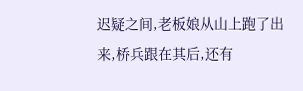迟疑之间,老板娘从山上跑了出来,桥兵跟在其后,还有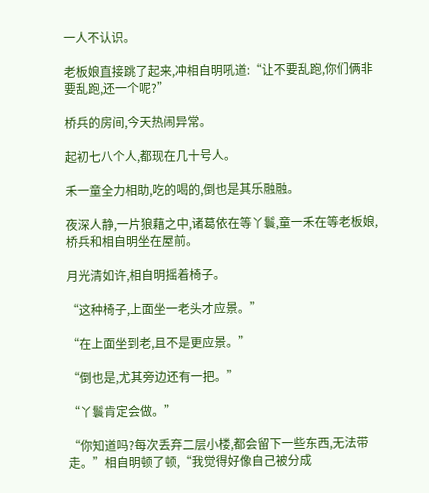一人不认识。

老板娘直接跳了起来,冲相自明吼道:“让不要乱跑,你们俩非要乱跑,还一个呢?”

桥兵的房间,今天热闹异常。

起初七八个人,都现在几十号人。

禾一童全力相助,吃的喝的,倒也是其乐融融。

夜深人静,一片狼藉之中,诸葛依在等丫鬟,童一禾在等老板娘,桥兵和相自明坐在屋前。

月光清如许,相自明摇着椅子。

“这种椅子,上面坐一老头才应景。”

“在上面坐到老,且不是更应景。”

“倒也是,尤其旁边还有一把。”

“丫鬟肯定会做。”

“你知道吗?每次丢弃二层小楼,都会留下一些东西,无法带走。”相自明顿了顿,“我觉得好像自己被分成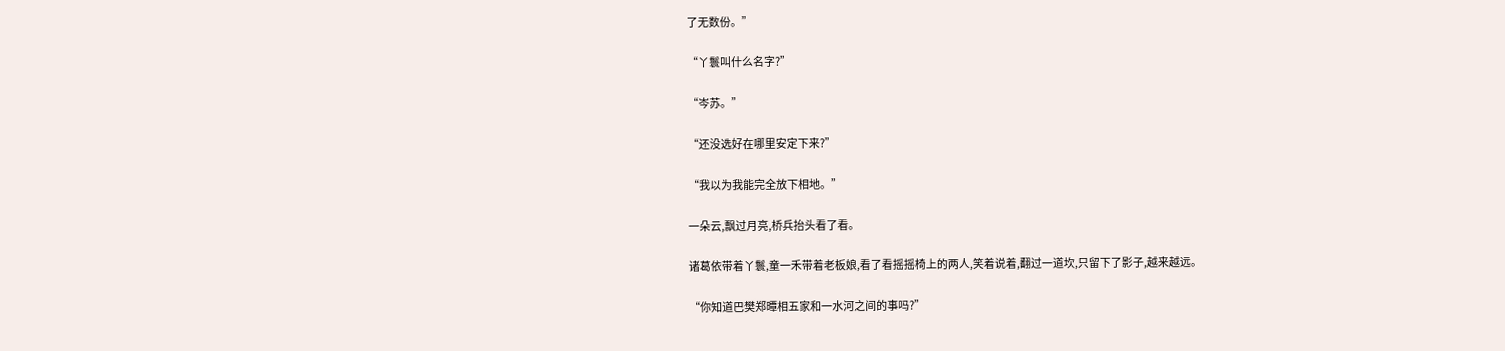了无数份。”

“丫鬟叫什么名字?”

“岑苏。”

“还没选好在哪里安定下来?”

“我以为我能完全放下相地。”

一朵云,飘过月亮,桥兵抬头看了看。

诸葛依带着丫鬟,童一禾带着老板娘,看了看摇摇椅上的两人,笑着说着,翻过一道坎,只留下了影子,越来越远。

“你知道巴樊郑曋相五家和一水河之间的事吗?”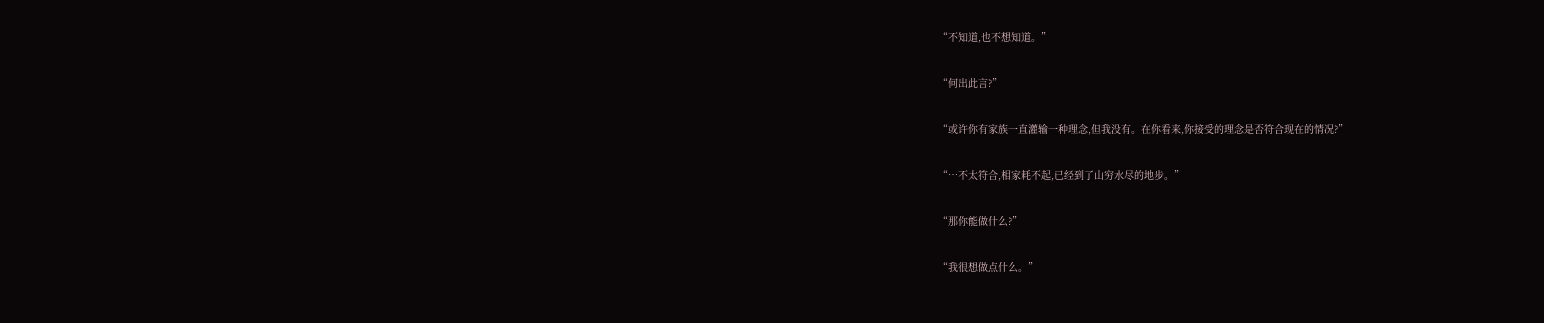“不知道,也不想知道。”

“何出此言?”

“或许你有家族一直灌输一种理念,但我没有。在你看来,你接受的理念是否符合现在的情况?”

“…不太符合,相家耗不起,已经到了山穷水尽的地步。”

“那你能做什么?”

“我很想做点什么。”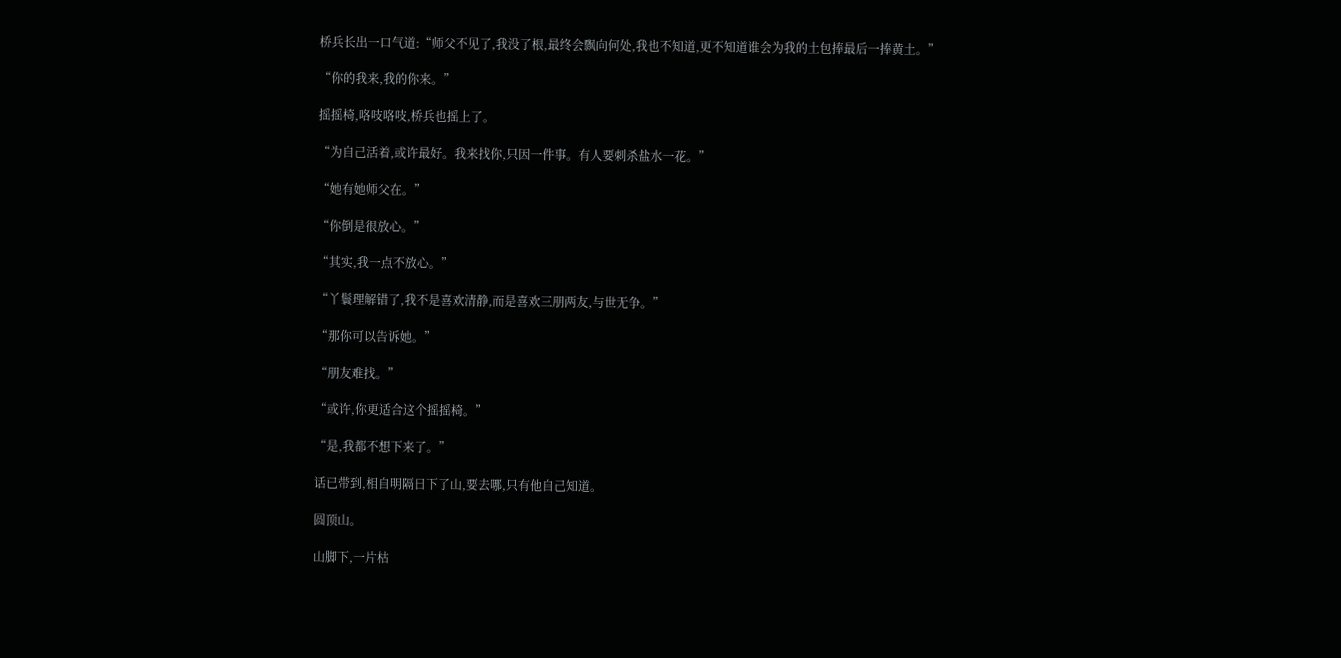桥兵长出一口气道:“师父不见了,我没了根,最终会飘向何处,我也不知道,更不知道谁会为我的土包捧最后一捧黄土。”

“你的我来,我的你来。”

摇摇椅,咯吱咯吱,桥兵也摇上了。

“为自己活着,或许最好。我来找你,只因一件事。有人要刺杀盐水一花。”

“她有她师父在。”

“你倒是很放心。”

“其实,我一点不放心。”

“丫鬟理解错了,我不是喜欢清静,而是喜欢三朋两友,与世无争。”

“那你可以告诉她。”

“朋友难找。”

“或许,你更适合这个摇摇椅。”

“是,我都不想下来了。”

话已带到,相自明隔日下了山,要去哪,只有他自己知道。

圆顶山。

山脚下,一片枯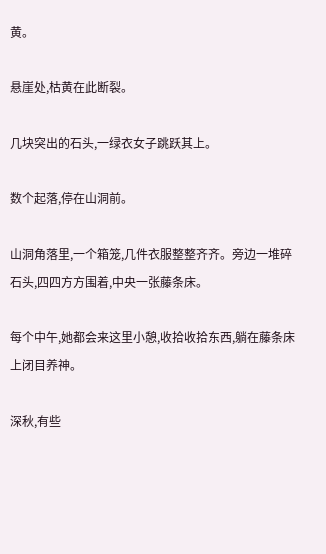黄。

悬崖处,枯黄在此断裂。

几块突出的石头,一绿衣女子跳跃其上。

数个起落,停在山洞前。

山洞角落里,一个箱笼,几件衣服整整齐齐。旁边一堆碎石头,四四方方围着,中央一张藤条床。

每个中午,她都会来这里小憩,收拾收拾东西,躺在藤条床上闭目养神。

深秋,有些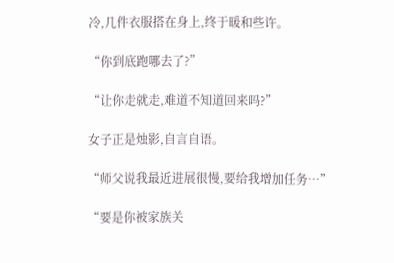冷,几件衣服搭在身上,终于暖和些许。

“你到底跑哪去了?”

“让你走就走,难道不知道回来吗?”

女子正是烛影,自言自语。

“师父说我最近进展很慢,要给我增加任务…”

“要是你被家族关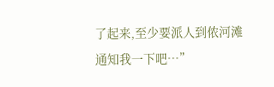了起来,至少要派人到侬河滩通知我一下吧…”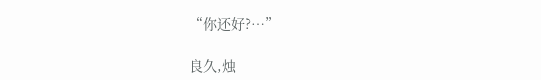“你还好?…”

良久,烛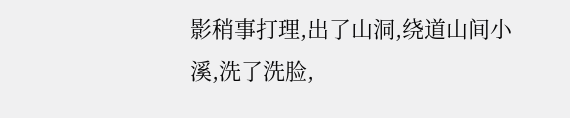影稍事打理,出了山洞,绕道山间小溪,洗了洗脸,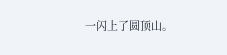一闪上了圆顶山。